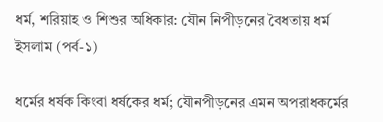ধর্ম, শরিয়াহ ও শিশুর অধিকার: যৌন নিপীড়নের বৈধতায় ধর্ম ইসলাম (পর্ব-১)

ধর্মের ধর্ষক কিংবা ধর্ষকের ধর্ম; যৌনপীড়নের এমন অপরাধকর্মের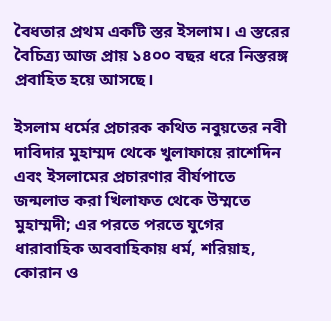বৈধতার প্রথম একটি স্তর ইসলাম। এ স্তরের বৈচিত্র্য আজ প্রায় ১৪০০ বছর ধরে নিস্তরঙ্গ প্রবাহিত হয়ে আসছে।

ইসলাম ধর্মের প্রচারক কথিত নবুয়তের নবী দাবিদার মুহাম্মদ থেকে খুলাফায়ে রাশেদিন এবং ইসলামের প্রচারণার বীর্যপাতে জন্মলাভ করা খিলাফত থেকে উম্মতে মুহাম্মদী; এর পরতে পরতে যুগের ধারাবাহিক অববাহিকায় ধর্ম, শরিয়াহ, কোরান ও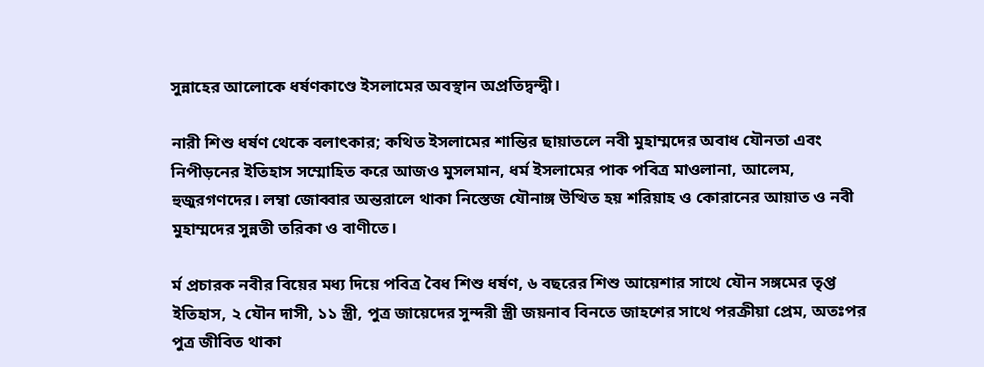সুন্নাহের আলোকে ধর্ষণকাণ্ডে ইসলামের অবস্থান অপ্রতিদ্বন্দ্বী।

নারী শিশু ধর্ষণ থেকে বলাৎকার; কথিত ইসলামের শান্তির ছায়াতলে নবী মুহাম্মদের অবাধ যৌনতা এবং নিপীড়নের ইতিহাস সম্মোহিত করে আজও মুসলমান, ধর্ম ইসলামের পাক পবিত্র মাওলানা, আলেম, হুজুরগণদের। লম্বা জোব্বার অন্তরালে থাকা নিস্তেজ যৌনাঙ্গ উত্থিত হয় শরিয়াহ ও কোরানের আয়াত ও নবী মুহাম্মদের সুন্নতী তরিকা ও বাণীতে।

র্ম প্রচারক নবীর বিয়ের মধ্য দিয়ে পবিত্র বৈধ শিশু ধর্ষণ, ৬ বছরের শিশু আয়েশার সাথে যৌন সঙ্গমের তৃপ্ত ইতিহাস, ২ যৌন দাসী, ১১ স্ত্রী, পুত্র জায়েদের সুন্দরী স্ত্রী জয়নাব বিনতে জাহশের সাথে পরক্রীয়া প্রেম, অতঃপর পুত্র জীবিত থাকা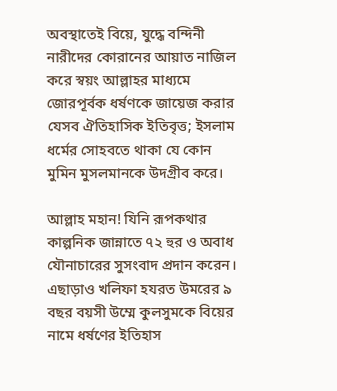অবস্থাতেই বিয়ে, যুদ্ধে বন্দিনী নারীদের কোরানের আয়াত নাজিল করে স্বয়ং আল্লাহর মাধ্যমে জোরপূর্বক ধর্ষণকে জায়েজ করার যেসব ঐতিহাসিক ইতিবৃত্ত; ইসলাম ধর্মের সোহবতে থাকা যে কোন মুমিন মুসলমানকে উদগ্রীব করে।

আল্লাহ মহান! যিনি রূপকথার কাল্পনিক জান্নাতে ৭২ হুর ও অবাধ যৌনাচারের সুসংবাদ প্রদান করেন। এছাড়াও খলিফা হযরত উমরের ৯ বছর বয়সী উম্মে কুলসুমকে বিয়ের নামে ধর্ষণের ইতিহাস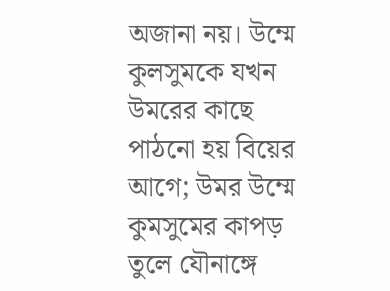অজানা নয়। উম্মে কুলসুমকে যখন উমরের কাছে পাঠনো হয় বিয়ের আগে; উমর উম্মে কুমসুমের কাপড় তুলে যৌনাঙ্গে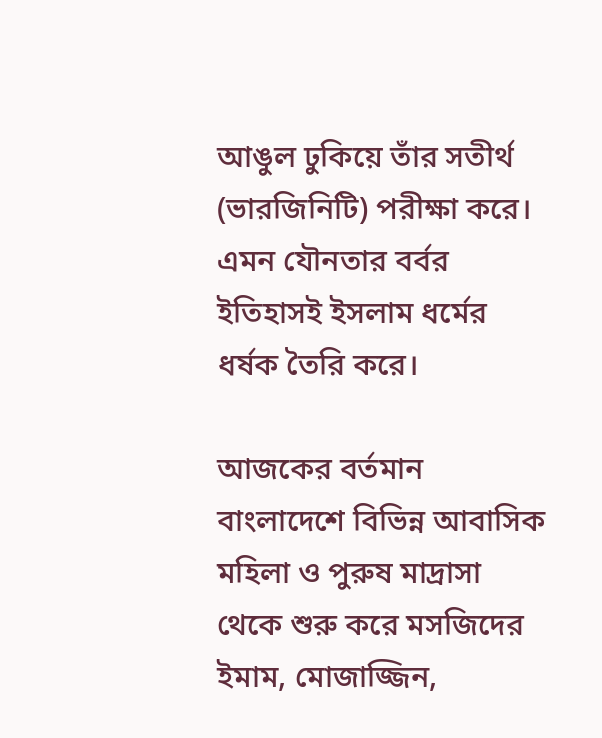আঙুল ঢুকিয়ে তাঁর সতীর্থ (ভারজিনিটি) পরীক্ষা করে। এমন যৌনতার বর্বর ইতিহাসই ইসলাম ধর্মের ধর্ষক তৈরি করে।

আজকের বর্তমান বাংলাদেশে বিভিন্ন আবাসিক মহিলা ও পুরুষ মাদ্রাসা থেকে শুরু করে মসজিদের ইমাম, মোজাজ্জিন,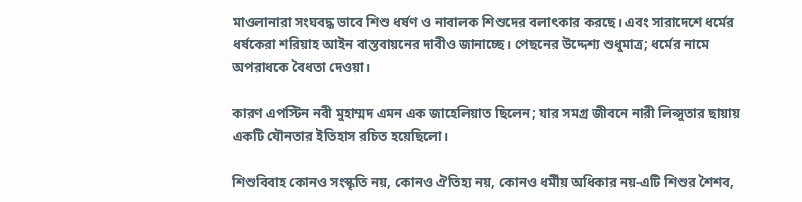মাওলানারা সংঘবদ্ধ ভাবে শিশু ধর্ষণ ও নাবালক শিশুদের বলাৎকার করছে। এবং সারাদেশে ধর্মের ধর্ষকেরা শরিয়াহ আইন বাস্তবায়নের দাবীও জানাচ্ছে। পেছনের উদ্দেশ্য শুধুমাত্র; ধর্মের নামে অপরাধকে বৈধতা দেওয়া।

কারণ এপস্টিন নবী মুহাম্মদ এমন এক জাহেলিয়াত ছিলেন; যার সমগ্র জীবনে নারী লিপ্সুতার ছায়ায় একটি যৌনতার ইতিহাস রচিত হয়েছিলো।

শিশুবিবাহ কোনও সংস্কৃতি নয়, কোনও ঐতিহ্য নয়, কোনও ধর্মীয় অধিকার নয়-এটি শিশুর শৈশব,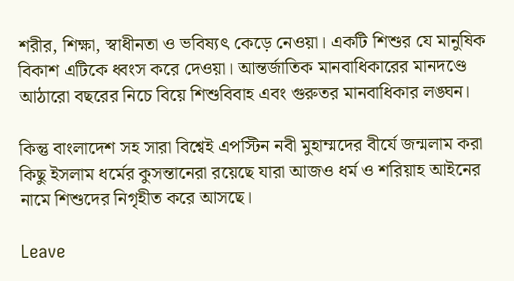শরীর, শিক্ষা, স্বাধীনতা ও ভবিষ্যৎ কেড়ে নেওয়া। একটি শিশুর যে মানুষিক বিকাশ এটিকে ধ্বংস করে দেওয়া। আন্তর্জাতিক মানবাধিকারের মানদণ্ডে আঠারো বছরের নিচে বিয়ে শিশুবিবাহ এবং গুরুতর মানবাধিকার লঙ্ঘন।

কিন্তু বাংলাদেশ সহ সারা বিশ্বেই এপস্টিন নবী মুহাম্মদের বীর্যে জন্মলাম করা কিছু ইসলাম ধর্মের কুসন্তানেরা রয়েছে যারা আজও ধর্ম ও শরিয়াহ আইনের নামে শিশুদের নিগৃহীত করে আসছে।

Leave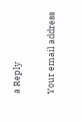a Reply

Your email address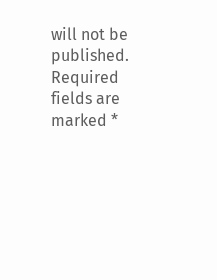will not be published. Required fields are marked *